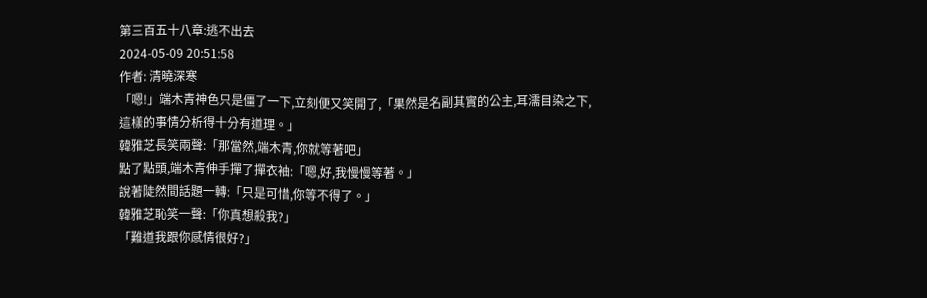第三百五十八章:逃不出去
2024-05-09 20:51:58
作者: 清曉深寒
「嗯!」端木青神色只是僵了一下,立刻便又笑開了,「果然是名副其實的公主,耳濡目染之下,這樣的事情分析得十分有道理。」
韓雅芝長笑兩聲:「那當然,端木青,你就等著吧」
點了點頭,端木青伸手撣了撣衣袖:「嗯,好,我慢慢等著。」
說著陡然間話題一轉:「只是可惜,你等不得了。」
韓雅芝恥笑一聲:「你真想殺我?」
「難道我跟你感情很好?」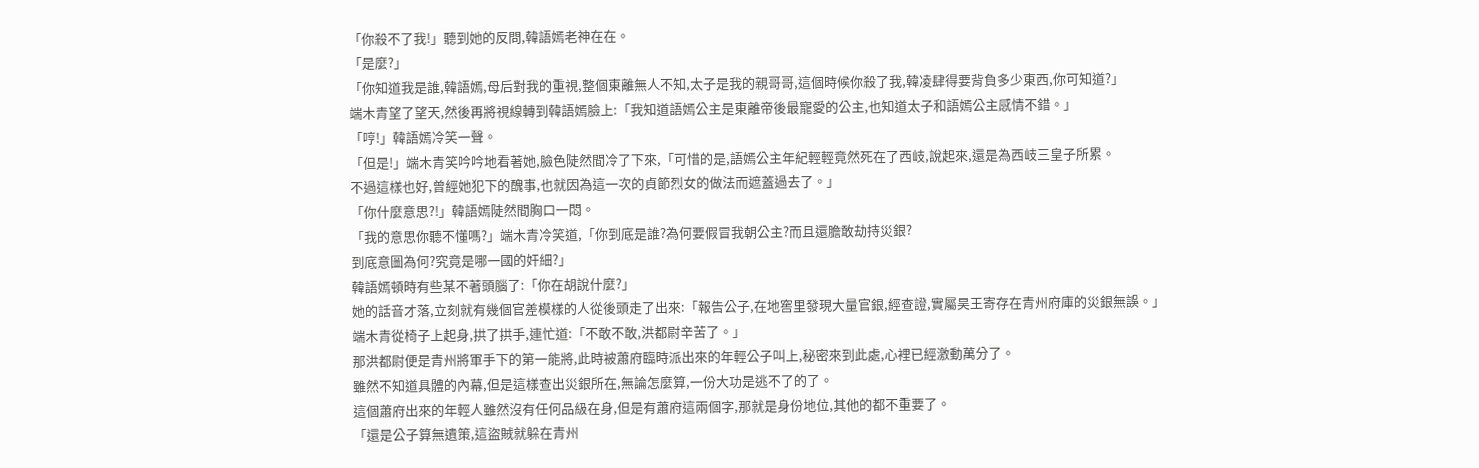「你殺不了我!」聽到她的反問,韓語嫣老神在在。
「是麼?」
「你知道我是誰,韓語嫣,母后對我的重視,整個東離無人不知,太子是我的親哥哥,這個時候你殺了我,韓凌肆得要背負多少東西,你可知道?」
端木青望了望天,然後再將視線轉到韓語嫣臉上:「我知道語嫣公主是東離帝後最寵愛的公主,也知道太子和語嫣公主感情不錯。」
「哼!」韓語嫣冷笑一聲。
「但是!」端木青笑吟吟地看著她,臉色陡然間冷了下來,「可惜的是,語嫣公主年紀輕輕竟然死在了西岐,說起來,還是為西岐三皇子所累。
不過這樣也好,曾經她犯下的醜事,也就因為這一次的貞節烈女的做法而遮蓋過去了。」
「你什麼意思?!」韓語嫣陡然間胸口一悶。
「我的意思你聽不懂嗎?」端木青冷笑道,「你到底是誰?為何要假冒我朝公主?而且還膽敢劫持災銀?
到底意圖為何?究竟是哪一國的奸細?」
韓語嫣頓時有些某不著頭腦了:「你在胡說什麼?」
她的話音才落,立刻就有幾個官差模樣的人從後頭走了出來:「報告公子,在地窖里發現大量官銀,經查證,實屬昊王寄存在青州府庫的災銀無誤。」
端木青從椅子上起身,拱了拱手,連忙道:「不敢不敢,洪都尉辛苦了。」
那洪都尉便是青州將軍手下的第一能將,此時被蕭府臨時派出來的年輕公子叫上,秘密來到此處,心裡已經激動萬分了。
雖然不知道具體的內幕,但是這樣查出災銀所在,無論怎麼算,一份大功是逃不了的了。
這個蕭府出來的年輕人雖然沒有任何品級在身,但是有蕭府這兩個字,那就是身份地位,其他的都不重要了。
「還是公子算無遺策,這盜賊就躲在青州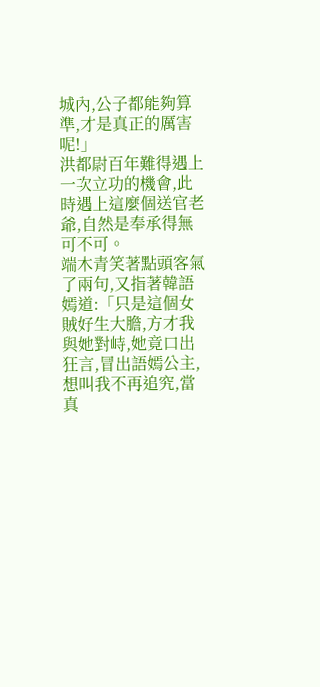城內,公子都能夠算準,才是真正的厲害呢!」
洪都尉百年難得遇上一次立功的機會,此時遇上這麼個送官老爺,自然是奉承得無可不可。
端木青笑著點頭客氣了兩句,又指著韓語嫣道:「只是這個女賊好生大膽,方才我與她對峙,她竟口出狂言,冒出語嫣公主,想叫我不再追究,當真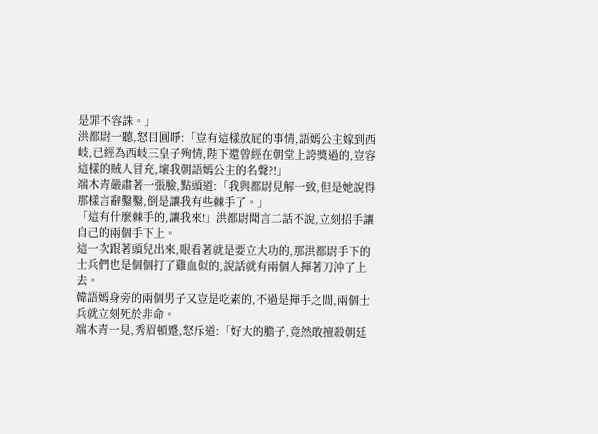是罪不容誅。」
洪都尉一聽,怒目圓睜:「豈有這樣放屁的事情,語嫣公主嫁到西岐,已經為西岐三皇子殉情,陛下還曾經在朝堂上誇獎過的,豈容這樣的賊人冒充,壞我朝語嫣公主的名聲?!」
端木青嚴肅著一張臉,點頭道:「我與都尉見解一致,但是她說得那樣言辭鑿鑿,倒是讓我有些棘手了。」
「這有什麼棘手的,讓我來!」洪都尉聞言二話不說,立刻招手讓自己的兩個手下上。
這一次跟著頭兒出來,眼看著就是要立大功的,那洪都尉手下的士兵們也是個個打了雞血似的,說話就有兩個人揮著刀沖了上去。
韓語嫣身旁的兩個男子又豈是吃素的,不過是揮手之間,兩個士兵就立刻死於非命。
端木青一見,秀眉頓蹙,怒斥道:「好大的膽子,竟然敢擅殺朝廷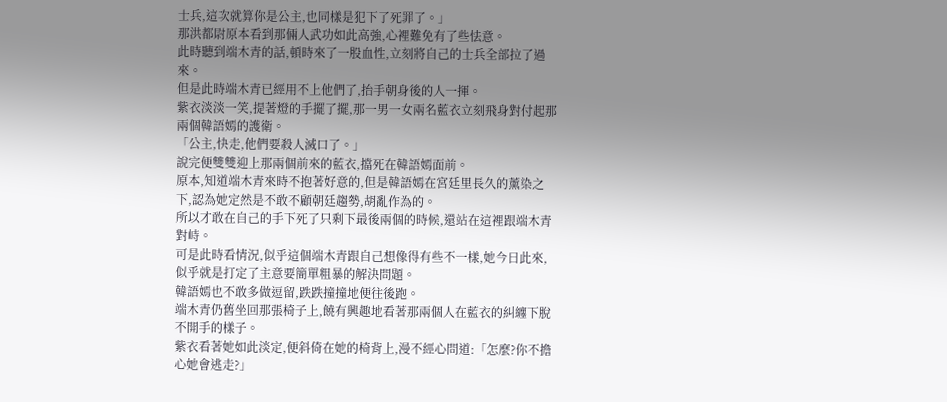士兵,這次就算你是公主,也同樣是犯下了死罪了。」
那洪都尉原本看到那倆人武功如此高強,心裡難免有了些怯意。
此時聽到端木青的話,頓時來了一股血性,立刻將自己的士兵全部拉了過來。
但是此時端木青已經用不上他們了,抬手朝身後的人一揮。
紫衣淡淡一笑,提著燈的手擺了擺,那一男一女兩名藍衣立刻飛身對付起那兩個韓語嫣的護衛。
「公主,快走,他們要殺人滅口了。」
說完便雙雙迎上那兩個前來的藍衣,擋死在韓語嫣面前。
原本,知道端木青來時不抱著好意的,但是韓語嫣在宮廷里長久的薰染之下,認為她定然是不敢不顧朝廷趨勢,胡亂作為的。
所以才敢在自己的手下死了只剩下最後兩個的時候,還站在這裡跟端木青對峙。
可是此時看情況,似乎這個端木青跟自己想像得有些不一樣,她今日此來,似乎就是打定了主意要簡單粗暴的解決問題。
韓語嫣也不敢多做逗留,跌跌撞撞地便往後跑。
端木青仍舊坐回那張椅子上,饒有興趣地看著那兩個人在藍衣的糾纏下脫不開手的樣子。
紫衣看著她如此淡定,便斜倚在她的椅背上,漫不經心問道:「怎麼?你不擔心她會逃走?」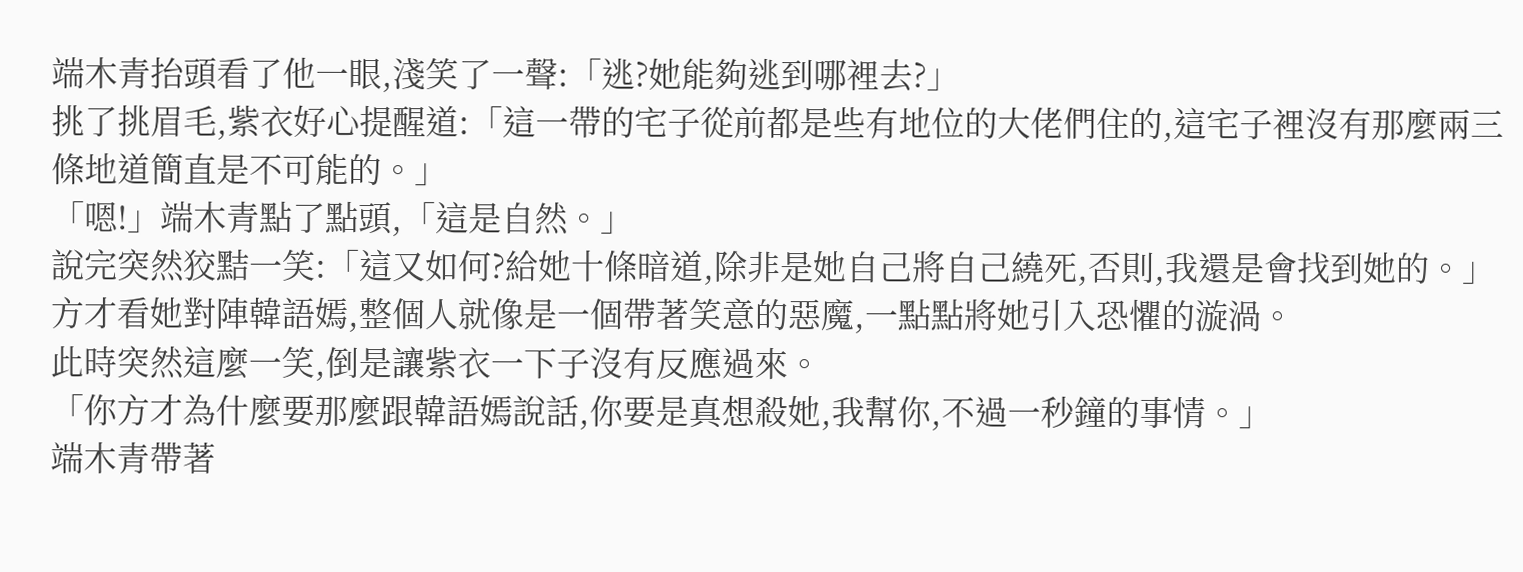端木青抬頭看了他一眼,淺笑了一聲:「逃?她能夠逃到哪裡去?」
挑了挑眉毛,紫衣好心提醒道:「這一帶的宅子從前都是些有地位的大佬們住的,這宅子裡沒有那麼兩三條地道簡直是不可能的。」
「嗯!」端木青點了點頭,「這是自然。」
說完突然狡黠一笑:「這又如何?給她十條暗道,除非是她自己將自己繞死,否則,我還是會找到她的。」
方才看她對陣韓語嫣,整個人就像是一個帶著笑意的惡魔,一點點將她引入恐懼的漩渦。
此時突然這麼一笑,倒是讓紫衣一下子沒有反應過來。
「你方才為什麼要那麼跟韓語嫣說話,你要是真想殺她,我幫你,不過一秒鐘的事情。」
端木青帶著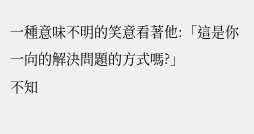一種意味不明的笑意看著他:「這是你一向的解決問題的方式嗎?」
不知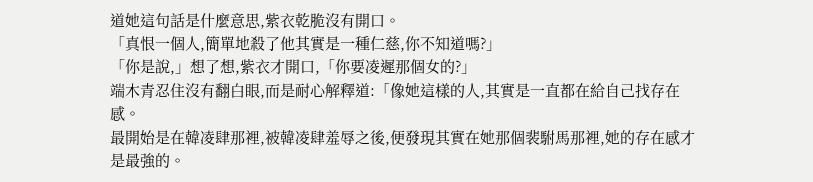道她這句話是什麼意思,紫衣乾脆沒有開口。
「真恨一個人,簡單地殺了他其實是一種仁慈,你不知道嗎?」
「你是說,」想了想,紫衣才開口,「你要凌遲那個女的?」
端木青忍住沒有翻白眼,而是耐心解釋道:「像她這樣的人,其實是一直都在給自己找存在感。
最開始是在韓凌肆那裡,被韓凌肆羞辱之後,便發現其實在她那個裴駙馬那裡,她的存在感才是最強的。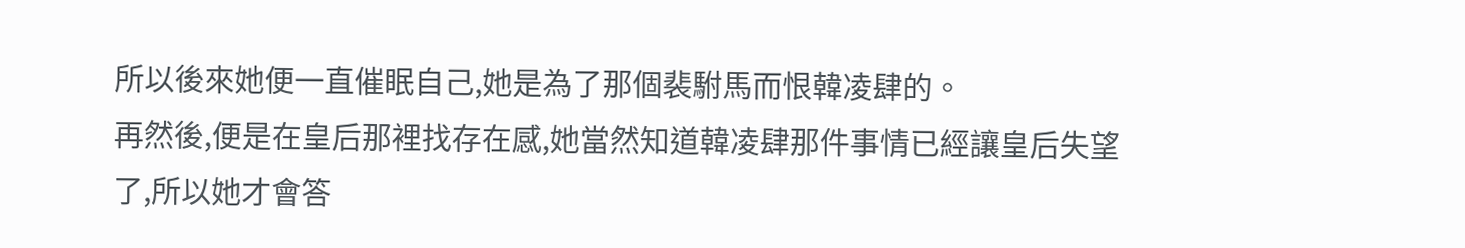所以後來她便一直催眠自己,她是為了那個裴駙馬而恨韓凌肆的。
再然後,便是在皇后那裡找存在感,她當然知道韓凌肆那件事情已經讓皇后失望了,所以她才會答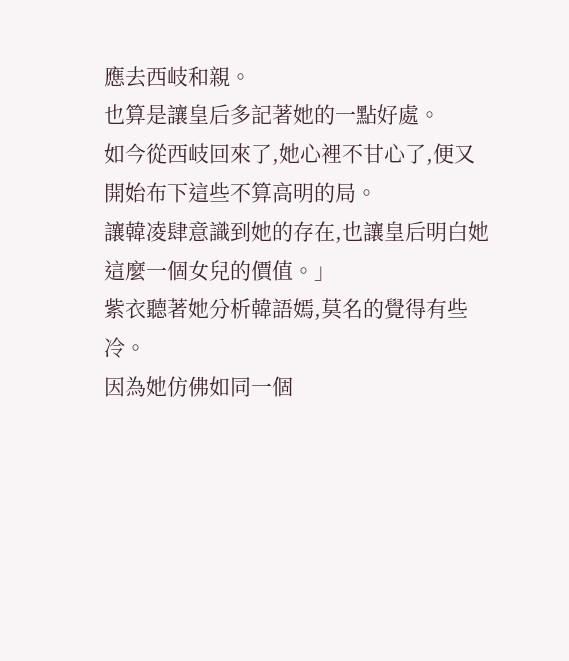應去西岐和親。
也算是讓皇后多記著她的一點好處。
如今從西岐回來了,她心裡不甘心了,便又開始布下這些不算高明的局。
讓韓凌肆意識到她的存在,也讓皇后明白她這麼一個女兒的價值。」
紫衣聽著她分析韓語嫣,莫名的覺得有些冷。
因為她仿佛如同一個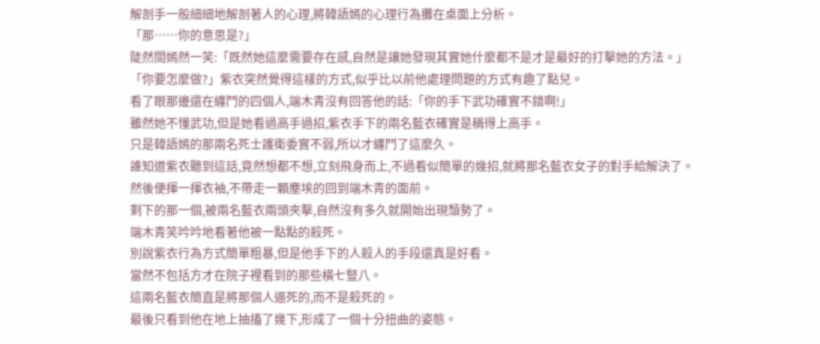解剖手一般細細地解剖著人的心理,將韓語嫣的心理行為攤在桌面上分析。
「那……你的意思是?」
陡然間嫣然一笑:「既然她這麼需要存在感,自然是讓她發現其實她什麼都不是才是最好的打擊她的方法。」
「你要怎麼做?」紫衣突然覺得這樣的方式,似乎比以前他處理問題的方式有趣了點兒。
看了眼那邊還在纏鬥的四個人,端木青沒有回答他的話:「你的手下武功確實不錯啊!」
雖然她不懂武功,但是她看過高手過招,紫衣手下的兩名藍衣確實是稱得上高手。
只是韓語嫣的那兩名死士護衛委實不弱,所以才纏鬥了這麼久。
誰知道紫衣聽到這話,竟然想都不想,立刻飛身而上,不過看似簡單的幾招,就將那名藍衣女子的對手給解決了。
然後便揮一揮衣袖,不帶走一顆塵埃的回到端木青的面前。
剩下的那一個,被兩名藍衣兩頭夾擊,自然沒有多久就開始出現頹勢了。
端木青笑吟吟地看著他被一點點的殺死。
別說紫衣行為方式簡單粗暴,但是他手下的人殺人的手段還真是好看。
當然不包括方才在院子裡看到的那些橫七豎八。
這兩名藍衣簡直是將那個人逼死的,而不是殺死的。
最後只看到他在地上抽搐了幾下,形成了一個十分扭曲的姿態。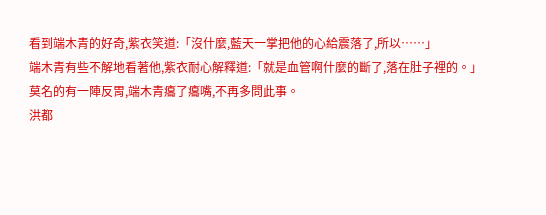看到端木青的好奇,紫衣笑道:「沒什麼,藍天一掌把他的心給震落了,所以……」
端木青有些不解地看著他,紫衣耐心解釋道:「就是血管啊什麼的斷了,落在肚子裡的。」
莫名的有一陣反胃,端木青癟了癟嘴,不再多問此事。
洪都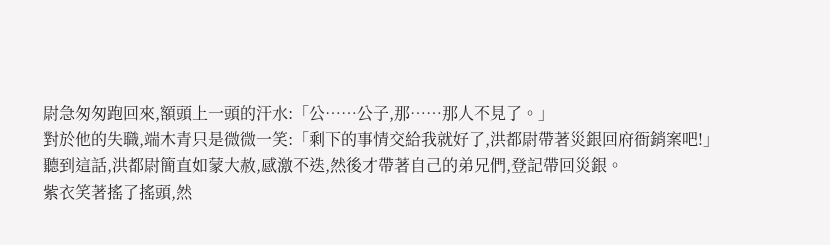尉急匆匆跑回來,額頭上一頭的汗水:「公……公子,那……那人不見了。」
對於他的失職,端木青只是微微一笑:「剩下的事情交給我就好了,洪都尉帶著災銀回府衙銷案吧!」
聽到這話,洪都尉簡直如蒙大赦,感激不迭,然後才帶著自己的弟兄們,登記帶回災銀。
紫衣笑著搖了搖頭,然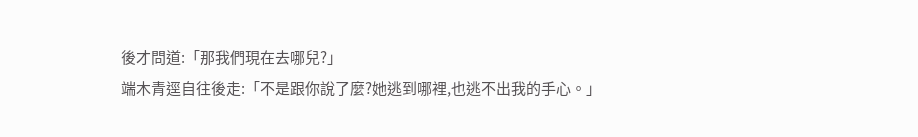後才問道:「那我們現在去哪兒?」
端木青逕自往後走:「不是跟你說了麼?她逃到哪裡,也逃不出我的手心。」